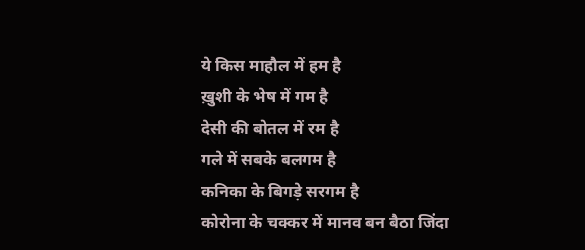ये किस माहौल में हम है
ख़ुशी के भेष में गम है
देसी की बोतल में रम है
गले में सबके बलगम है
कनिका के बिगड़े सरगम है
कोरोना के चक्कर में मानव बन बैठा जिंदा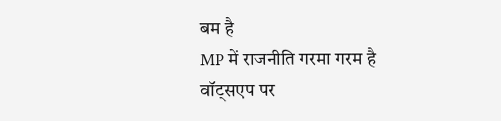बम है
MP में राजनीति गरमा गरम है
वॉट्सएप पर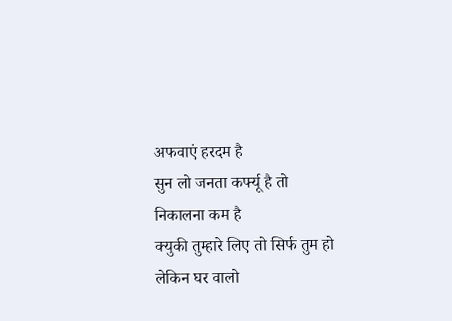अफवाएं हरदम है
सुन लो जनता कर्फ्यू है तो निकालना कम है
क्युकी तुम्हारे लिए तो सिर्फ तुम हो
लेकिन घर वालो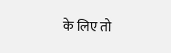के लिए तो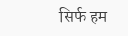सिर्फ हम